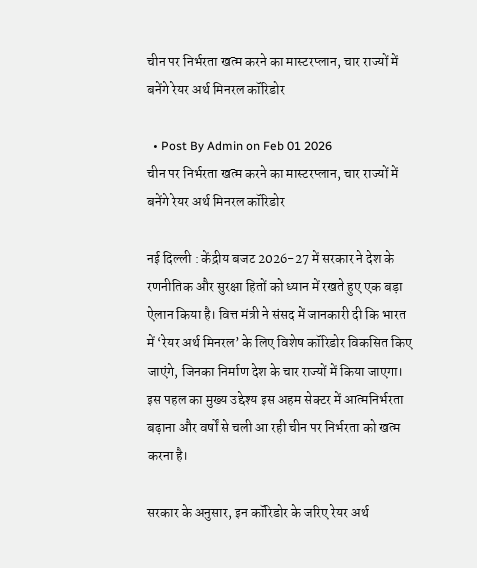चीन पर निर्भरता खत्म करने का मास्टरप्लान, चार राज्यों में बनेंगे रेयर अर्थ मिनरल कॉरिडोर

  • Post By Admin on Feb 01 2026
चीन पर निर्भरता खत्म करने का मास्टरप्लान, चार राज्यों में बनेंगे रेयर अर्थ मिनरल कॉरिडोर

नई दिल्ली : केंद्रीय बजट 2026-27 में सरकार ने देश के रणनीतिक और सुरक्षा हितों को ध्यान में रखते हुए एक बड़ा ऐलान किया है। वित्त मंत्री ने संसद में जानकारी दी कि भारत में ‘रेयर अर्थ मिनरल’ के लिए विशेष कॉरिडोर विकसित किए जाएंगे, जिनका निर्माण देश के चार राज्यों में किया जाएगा। इस पहल का मुख्य उद्देश्य इस अहम सेक्टर में आत्मनिर्भरता बढ़ाना और वर्षों से चली आ रही चीन पर निर्भरता को खत्म करना है।

सरकार के अनुसार, इन कॉरिडोर के जरिए रेयर अर्थ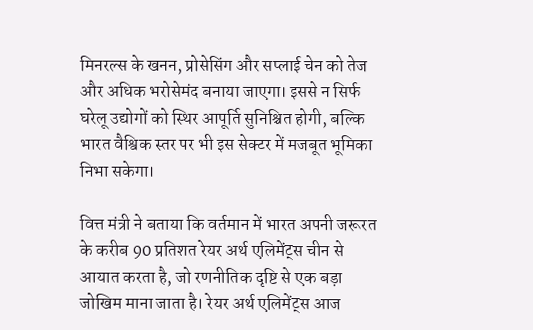मिनरल्स के खनन, प्रोसेसिंग और सप्लाई चेन को तेज और अधिक भरोसेमंद बनाया जाएगा। इससे न सिर्फ घरेलू उद्योगों को स्थिर आपूर्ति सुनिश्चित होगी, बल्कि भारत वैश्विक स्तर पर भी इस सेक्टर में मजबूत भूमिका निभा सकेगा।

वित्त मंत्री ने बताया कि वर्तमान में भारत अपनी जरूरत के करीब 90 प्रतिशत रेयर अर्थ एलिमेंट्स चीन से आयात करता है, जो रणनीतिक दृष्टि से एक बड़ा जोखिम माना जाता है। रेयर अर्थ एलिमेंट्स आज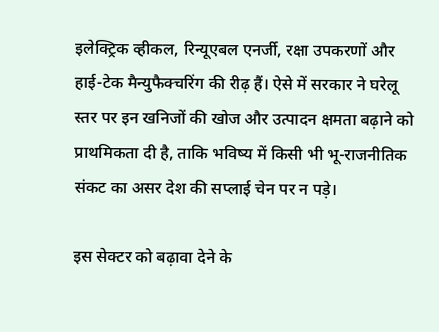इलेक्ट्रिक व्हीकल, रिन्यूएबल एनर्जी, रक्षा उपकरणों और हाई-टेक मैन्युफैक्चरिंग की रीढ़ हैं। ऐसे में सरकार ने घरेलू स्तर पर इन खनिजों की खोज और उत्पादन क्षमता बढ़ाने को प्राथमिकता दी है, ताकि भविष्य में किसी भी भू-राजनीतिक संकट का असर देश की सप्लाई चेन पर न पड़े।

इस सेक्टर को बढ़ावा देने के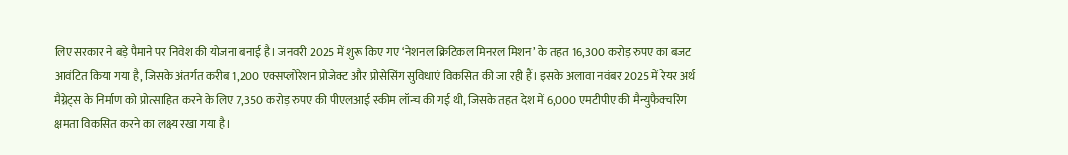लिए सरकार ने बड़े पैमाने पर निवेश की योजना बनाई है। जनवरी 2025 में शुरू किए गए ‘नेशनल क्रिटिकल मिनरल मिशन’ के तहत 16,300 करोड़ रुपए का बजट आवंटित किया गया है, जिसके अंतर्गत करीब 1,200 एक्सप्लोरेशन प्रोजेक्ट और प्रोसेसिंग सुविधाएं विकसित की जा रही हैं। इसके अलावा नवंबर 2025 में रेयर अर्थ मैग्नेट्स के निर्माण को प्रोत्साहित करने के लिए 7,350 करोड़ रुपए की पीएलआई स्कीम लॉन्च की गई थी, जिसके तहत देश में 6,000 एमटीपीए की मैन्युफैक्चरिंग क्षमता विकसित करने का लक्ष्य रखा गया है।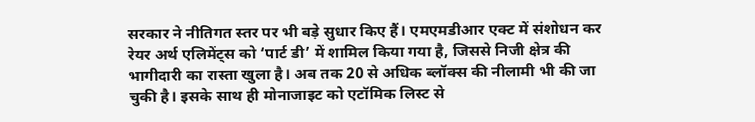सरकार ने नीतिगत स्तर पर भी बड़े सुधार किए हैं। एमएमडीआर एक्ट में संशोधन कर रेयर अर्थ एलिमेंट्स को ‘पार्ट डी’ में शामिल किया गया है, जिससे निजी क्षेत्र की भागीदारी का रास्ता खुला है। अब तक 20 से अधिक ब्लॉक्स की नीलामी भी की जा चुकी है। इसके साथ ही मोनाजाइट को एटॉमिक लिस्ट से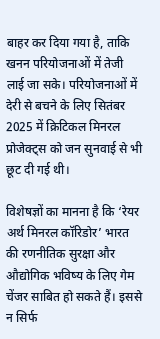बाहर कर दिया गया है, ताकि खनन परियोजनाओं में तेजी लाई जा सके। परियोजनाओं में देरी से बचने के लिए सितंबर 2025 में क्रिटिकल मिनरल प्रोजेक्ट्स को जन सुनवाई से भी छूट दी गई थी।

विशेषज्ञों का मानना है कि ‘रेयर अर्थ मिनरल कॉरिडोर’ भारत की रणनीतिक सुरक्षा और औद्योगिक भविष्य के लिए गेम चेंजर साबित हो सकते हैं। इससे न सिर्फ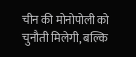चीन की मोनोपोली को चुनौती मिलेगी, बल्कि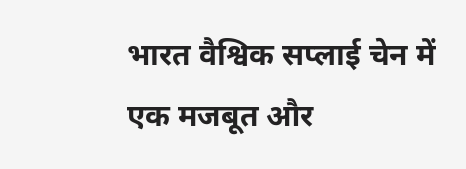भारत वैश्विक सप्लाई चेन में एक मजबूत और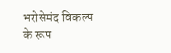भरोसेमंद विकल्प के रूप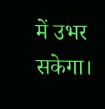में उभर सकेगा।